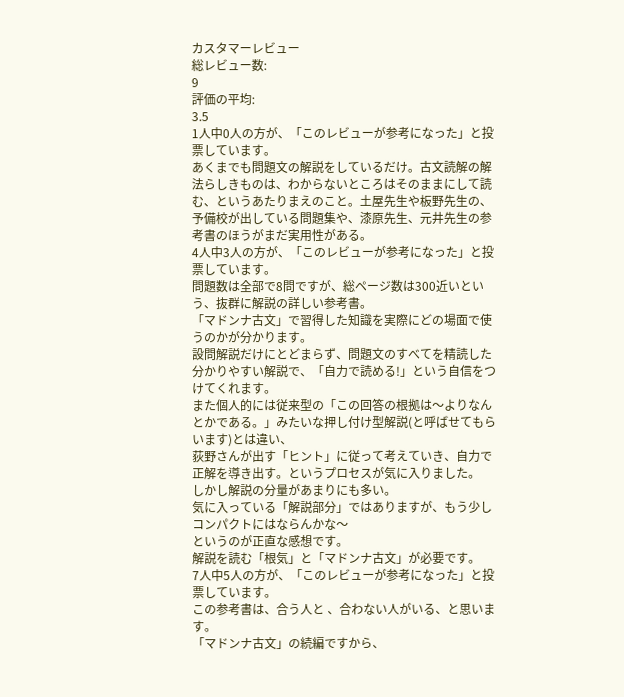カスタマーレビュー
総レビュー数:
9
評価の平均:
3.5
1人中0人の方が、「このレビューが参考になった」と投票しています。
あくまでも問題文の解説をしているだけ。古文読解の解法らしきものは、わからないところはそのままにして読む、というあたりまえのこと。土屋先生や板野先生の、予備校が出している問題集や、漆原先生、元井先生の参考書のほうがまだ実用性がある。
4人中3人の方が、「このレビューが参考になった」と投票しています。
問題数は全部で8問ですが、総ページ数は300近いという、抜群に解説の詳しい参考書。
「マドンナ古文」で習得した知識を実際にどの場面で使うのかが分かります。
設問解説だけにとどまらず、問題文のすべてを精読した分かりやすい解説で、「自力で読める!」という自信をつけてくれます。
また個人的には従来型の「この回答の根拠は〜よりなんとかである。」みたいな押し付け型解説(と呼ばせてもらいます)とは違い、
荻野さんが出す「ヒント」に従って考えていき、自力で正解を導き出す。というプロセスが気に入りました。
しかし解説の分量があまりにも多い。
気に入っている「解説部分」ではありますが、もう少しコンパクトにはならんかな〜
というのが正直な感想です。
解説を読む「根気」と「マドンナ古文」が必要です。
7人中5人の方が、「このレビューが参考になった」と投票しています。
この参考書は、合う人と 、合わない人がいる、と思います。
「マドンナ古文」の続編ですから、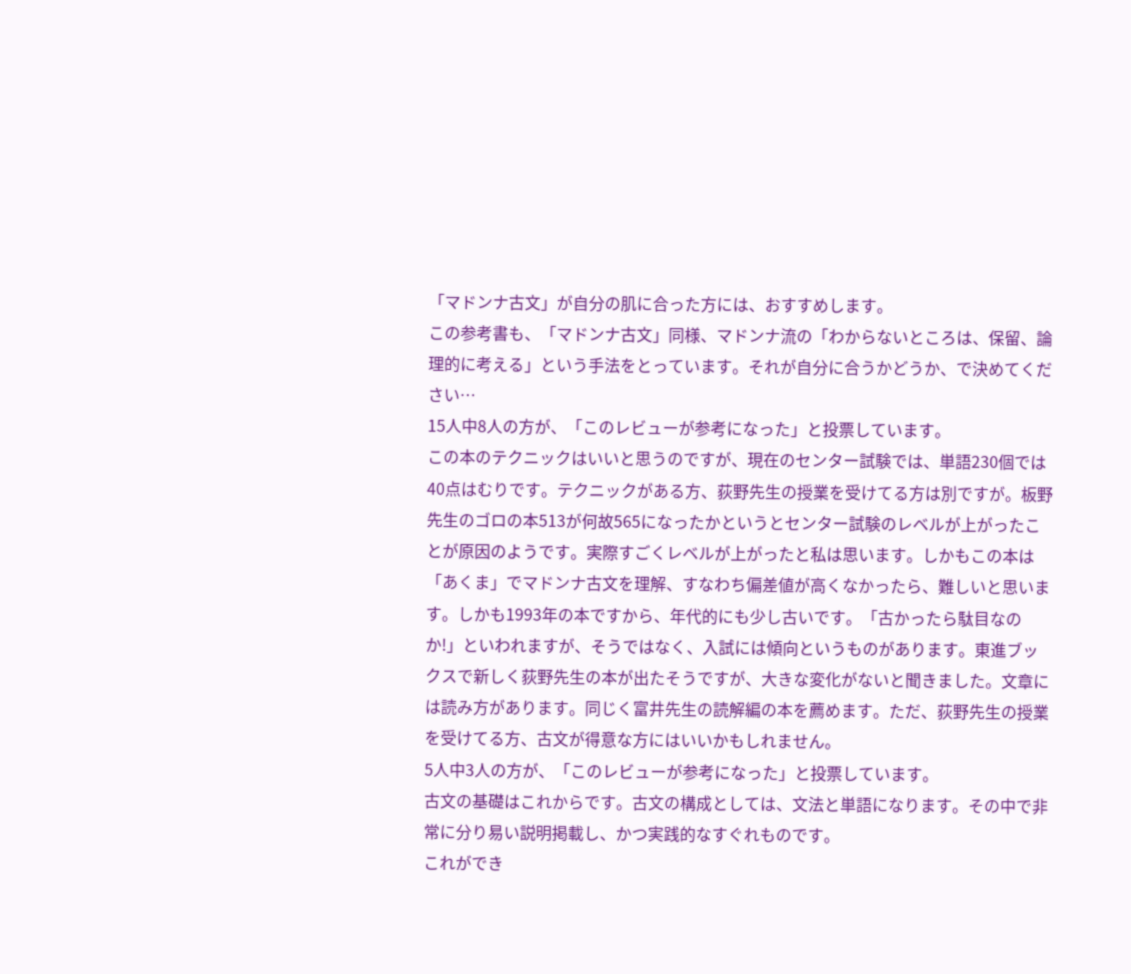「マドンナ古文」が自分の肌に合った方には、おすすめします。
この参考書も、「マドンナ古文」同様、マドンナ流の「わからないところは、保留、論理的に考える」という手法をとっています。それが自分に合うかどうか、で決めてください…
15人中8人の方が、「このレビューが参考になった」と投票しています。
この本のテクニックはいいと思うのですが、現在のセンター試験では、単語230個では40点はむりです。テクニックがある方、荻野先生の授業を受けてる方は別ですが。板野先生のゴロの本513が何故565になったかというとセンター試験のレベルが上がったことが原因のようです。実際すごくレベルが上がったと私は思います。しかもこの本は「あくま」でマドンナ古文を理解、すなわち偏差値が高くなかったら、難しいと思います。しかも1993年の本ですから、年代的にも少し古いです。「古かったら駄目なのか!」といわれますが、そうではなく、入試には傾向というものがあります。東進ブックスで新しく荻野先生の本が出たそうですが、大きな変化がないと聞きました。文章には読み方があります。同じく富井先生の読解編の本を薦めます。ただ、荻野先生の授業を受けてる方、古文が得意な方にはいいかもしれません。
5人中3人の方が、「このレビューが参考になった」と投票しています。
古文の基礎はこれからです。古文の構成としては、文法と単語になります。その中で非常に分り易い説明掲載し、かつ実践的なすぐれものです。
これができ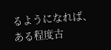るようになれば、ある程度古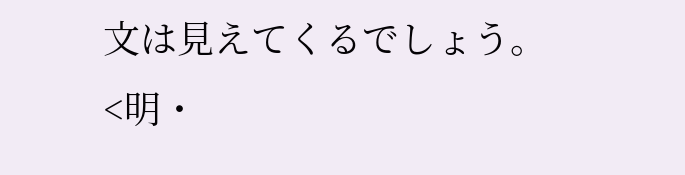文は見えてくるでしょう。
<明・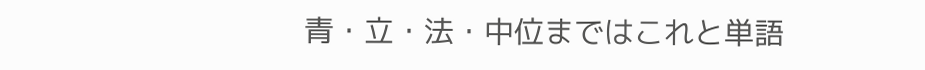青・立・法・中位まではこれと単語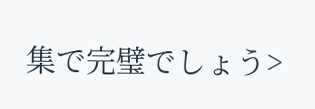集で完璧でしょう>